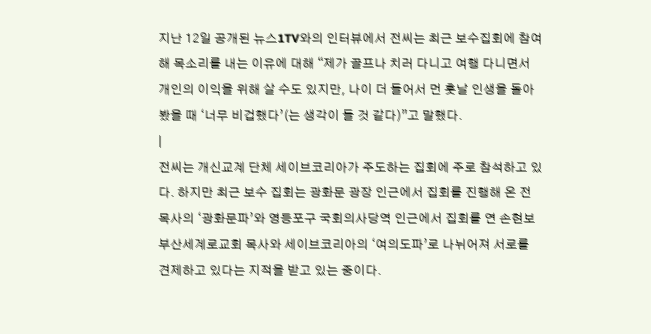지난 12일 공개된 뉴스1TV와의 인터뷰에서 전씨는 최근 보수집회에 참여해 목소리를 내는 이유에 대해 “제가 골프나 치러 다니고 여행 다니면서 개인의 이익을 위해 살 수도 있지만, 나이 더 들어서 먼 훗날 인생을 돌아봤을 때 ‘너무 비겁했다’(는 생각이 들 것 같다)”고 말했다.
|
전씨는 개신교계 단체 세이브코리아가 주도하는 집회에 주로 참석하고 있다. 하지만 최근 보수 집회는 광화문 광장 인근에서 집회를 진행해 온 전 목사의 ‘광화문파’와 영등포구 국회의사당역 인근에서 집회를 연 손현보 부산세계로교회 목사와 세이브코리아의 ‘여의도파’로 나뉘어져 서로를 견제하고 있다는 지적을 받고 있는 중이다.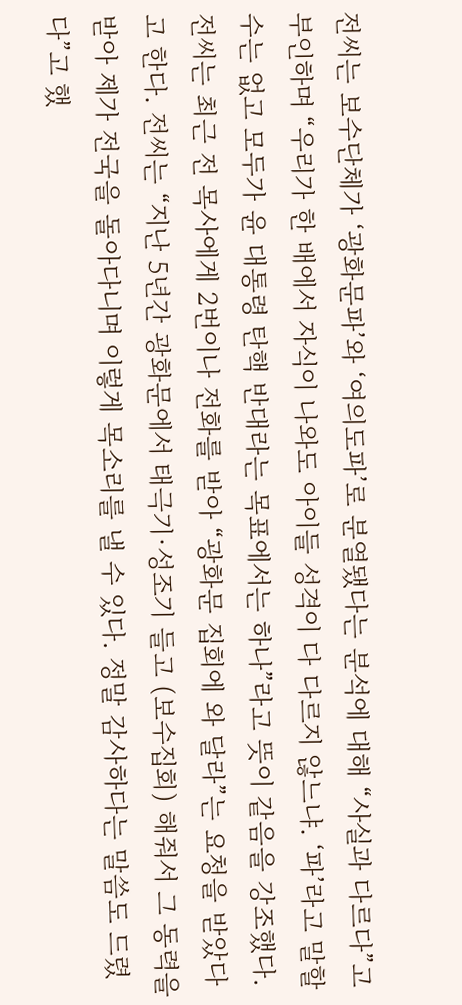전씨는 보수단체가 ‘광화문파’와 ‘여의도파’로 분열됐다는 분석에 대해 “사실과 다르다”고 부인하며 “우리가 한 배에서 자식이 나와도 아이들 성격이 다 다르지 않느냐. ‘파’라고 말할 수는 없고 모두가 윤 대통령 탄핵 반대라는 목표에서는 하나”라고 뜻이 같음을 강조했다.
전씨는 최근 전 목사에게 2번이나 전화를 받아 “광화문 집회에 와 달라”는 요청을 받았다고 한다. 전씨는 “지난 5년간 광화문에서 태극기·성조기 들고 (보수집회) 해줘서 그 동력을 받아 제가 전국을 돌아다니며 이렇게 목소리를 낼 수 있다. 정말 감사하다는 말씀도 드렸다”고 했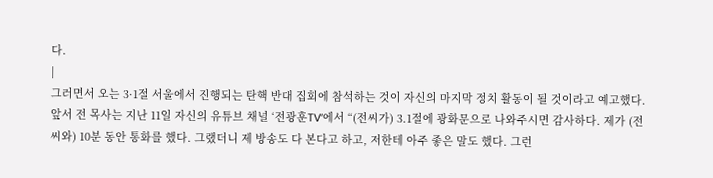다.
|
그러면서 오는 3·1절 서울에서 진행되는 탄핵 반대 집회에 참석하는 것이 자신의 마지막 정치 활동이 될 것이라고 예고했다.
앞서 전 목사는 지난 11일 자신의 유튜브 채널 ‘전광훈TV’에서 “(전씨가) 3.1절에 광화문으로 나와주시면 감사하다. 제가 (전씨와) 10분 동안 통화를 했다. 그랬더니 제 방송도 다 본다고 하고, 저한테 아주 좋은 말도 했다. 그런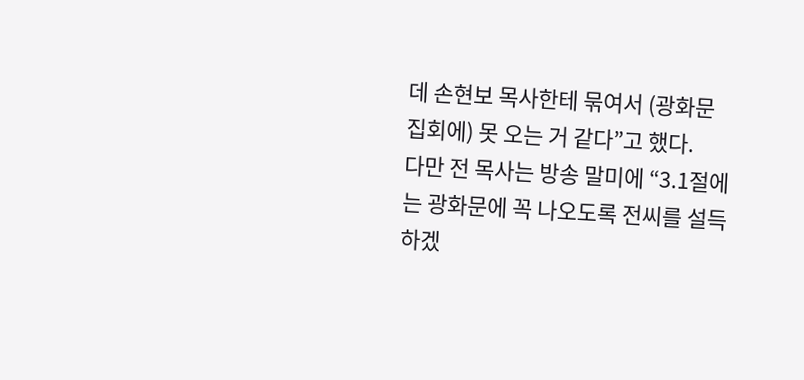데 손현보 목사한테 묶여서 (광화문 집회에) 못 오는 거 같다”고 했다.
다만 전 목사는 방송 말미에 “3.1절에는 광화문에 꼭 나오도록 전씨를 설득하겠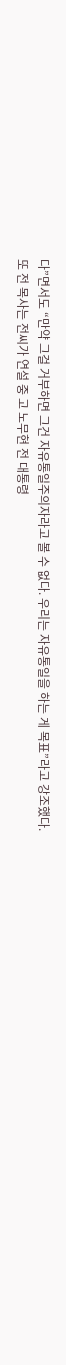다”면서도 “만약 그걸 거부하면 그건 자유통일주의자라고 볼 수 없다. 우리는 자유통일을 하는 게 목표”라고 강조했다.
또 전 목사는 전씨가 연설 중 고 노무현 전 대통령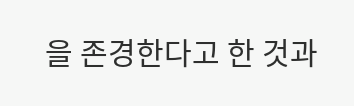을 존경한다고 한 것과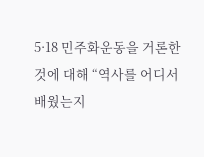5·18 민주화운동을 거론한 것에 대해 “역사를 어디서 배웠는지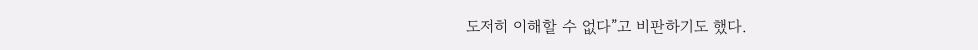도저히 이해할 수 없다”고 비판하기도 했다.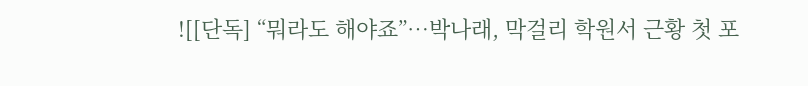![[단독] “뭐라도 해야죠”…박나래, 막걸리 학원서 근황 첫 포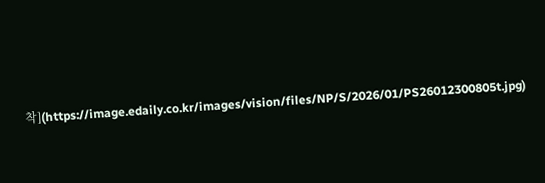착](https://image.edaily.co.kr/images/vision/files/NP/S/2026/01/PS26012300805t.jpg)